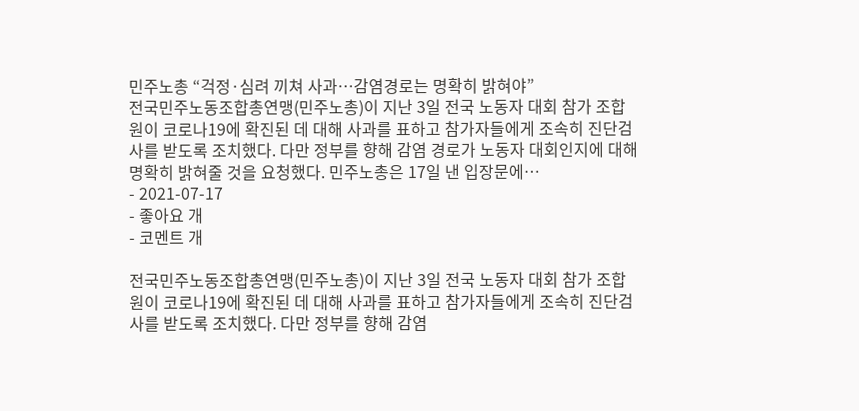민주노총 “걱정·심려 끼쳐 사과…감염경로는 명확히 밝혀야”
전국민주노동조합총연맹(민주노총)이 지난 3일 전국 노동자 대회 참가 조합원이 코로나19에 확진된 데 대해 사과를 표하고 참가자들에게 조속히 진단검사를 받도록 조치했다. 다만 정부를 향해 감염 경로가 노동자 대회인지에 대해 명확히 밝혀줄 것을 요청했다. 민주노총은 17일 낸 입장문에…
- 2021-07-17
- 좋아요 개
- 코멘트 개

전국민주노동조합총연맹(민주노총)이 지난 3일 전국 노동자 대회 참가 조합원이 코로나19에 확진된 데 대해 사과를 표하고 참가자들에게 조속히 진단검사를 받도록 조치했다. 다만 정부를 향해 감염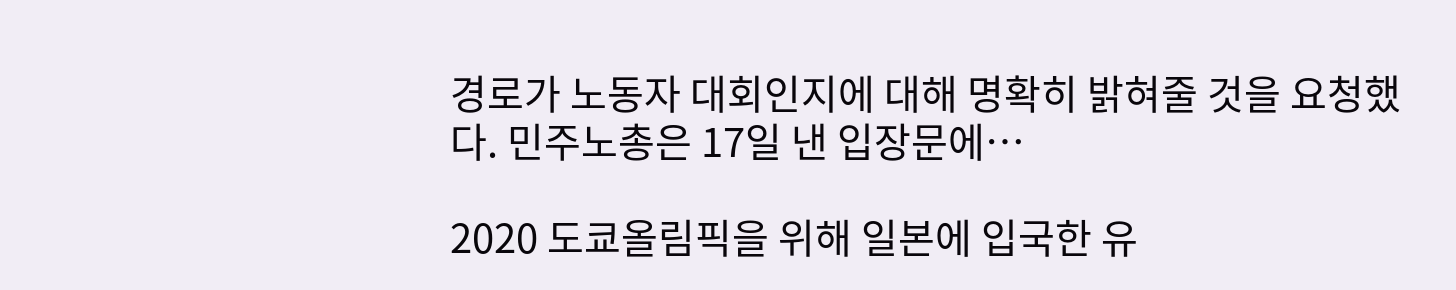경로가 노동자 대회인지에 대해 명확히 밝혀줄 것을 요청했다. 민주노총은 17일 낸 입장문에…

2020 도쿄올림픽을 위해 일본에 입국한 유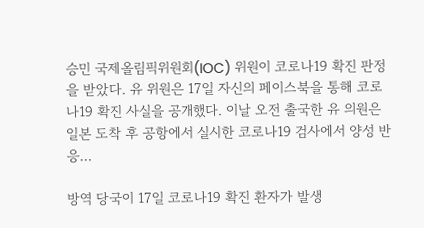승민 국제올림픽위원회(IOC) 위원이 코로나19 확진 판정을 받았다. 유 위원은 17일 자신의 페이스북을 통해 코로나19 확진 사실을 공개했다. 이날 오전 출국한 유 의원은 일본 도착 후 공항에서 실시한 코로나19 검사에서 양성 반응…

방역 당국이 17일 코로나19 확진 환자가 발생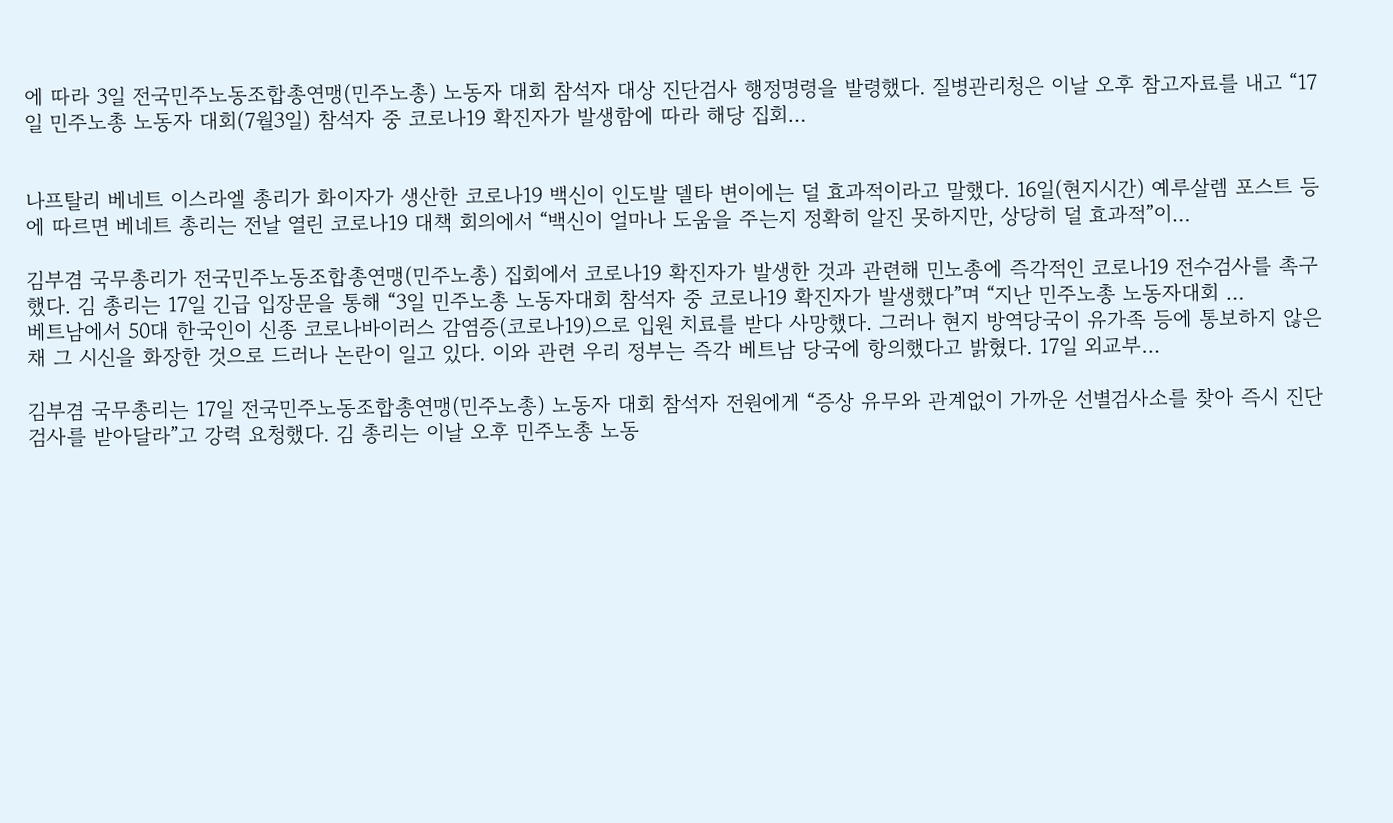에 따라 3일 전국민주노동조합총연맹(민주노총) 노동자 대회 참석자 대상 진단검사 행정명령을 발령했다. 질병관리청은 이날 오후 참고자료를 내고 “17일 민주노총 노동자 대회(7월3일) 참석자 중 코로나19 확진자가 발생함에 따라 해당 집회…


나프탈리 베네트 이스라엘 총리가 화이자가 생산한 코로나19 백신이 인도발 델타 변이에는 덜 효과적이라고 말했다. 16일(현지시간) 예루살렘 포스트 등에 따르면 베네트 총리는 전날 열린 코로나19 대책 회의에서 “백신이 얼마나 도움을 주는지 정확히 알진 못하지만, 상당히 덜 효과적”이…

김부겸 국무총리가 전국민주노동조합총연맹(민주노총) 집회에서 코로나19 확진자가 발생한 것과 관련해 민노총에 즉각적인 코로나19 전수검사를 촉구했다. 김 총리는 17일 긴급 입장문을 통해 “3일 민주노총 노동자대회 참석자 중 코로나19 확진자가 발생했다”며 “지난 민주노총 노동자대회 …
베트남에서 50대 한국인이 신종 코로나바이러스 감염증(코로나19)으로 입원 치료를 받다 사망했다. 그러나 현지 방역당국이 유가족 등에 통보하지 않은 채 그 시신을 화장한 것으로 드러나 논란이 일고 있다. 이와 관련 우리 정부는 즉각 베트남 당국에 항의했다고 밝혔다. 17일 외교부…

김부겸 국무총리는 17일 전국민주노동조합총연맹(민주노총) 노동자 대회 참석자 전원에게 “증상 유무와 관계없이 가까운 선별검사소를 찾아 즉시 진단검사를 받아달라”고 강력 요청했다. 김 총리는 이날 오후 민주노총 노동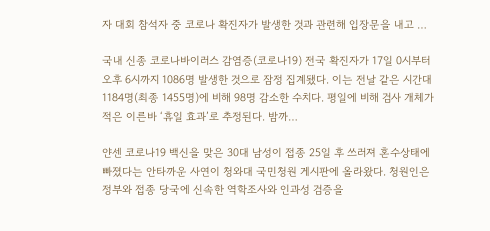자 대회 참석자 중 코로나 확진자가 발생한 것과 관련해 입장문을 내고 …

국내 신종 코로나바이러스 감염증(코로나19) 전국 확진자가 17일 0시부터 오후 6시까지 1086명 발생한 것으로 잠정 집계됐다. 이는 전날 같은 시간대 1184명(최종 1455명)에 비해 98명 감소한 수치다. 평일에 비해 검사 개체가 적은 이른바 ‘휴일 효과’로 추정된다. 밤까…

얀센 코로나19 백신을 맞은 30대 남성이 접종 25일 후 쓰러져 혼수상태에 빠졌다는 안타까운 사연이 청와대 국민청원 게시판에 올라왔다. 청원인은 정부와 접종 당국에 신속한 역학조사와 인과성 검증을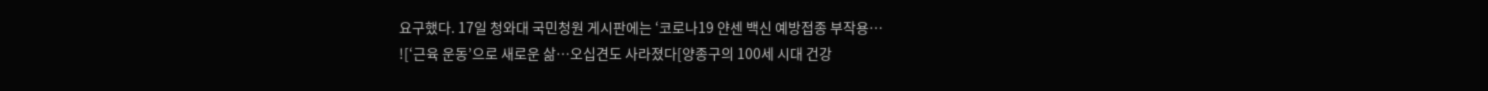요구했다. 17일 청와대 국민청원 게시판에는 ‘코로나19 얀센 백신 예방접종 부작용…
![‘근육 운동’으로 새로운 삶…오십견도 사라졌다[양종구의 100세 시대 건강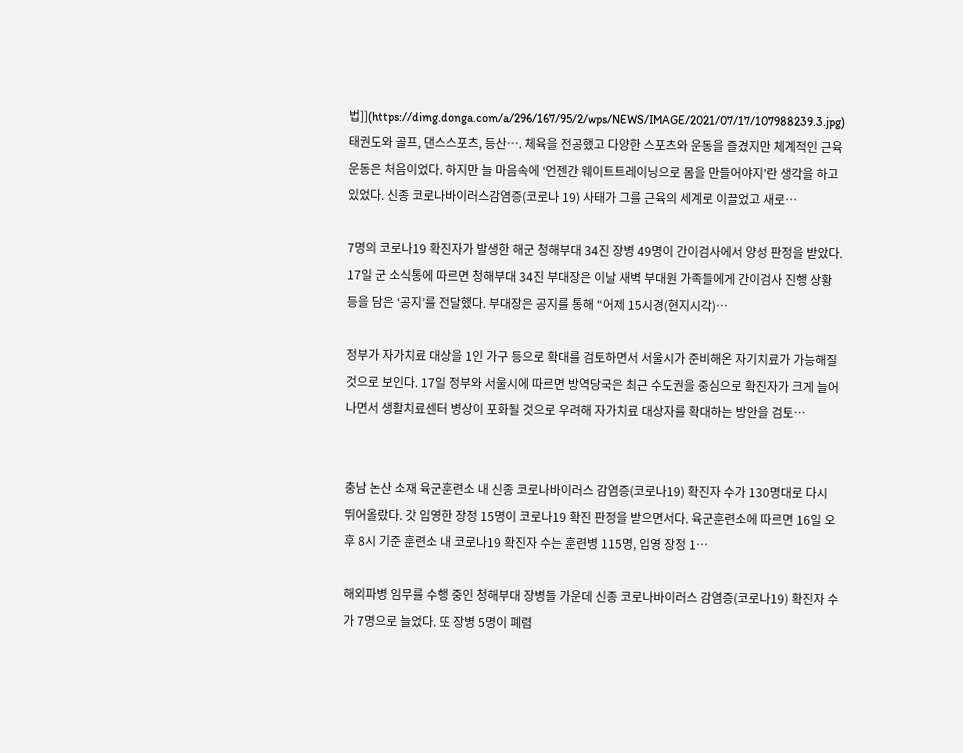법]](https://dimg.donga.com/a/296/167/95/2/wps/NEWS/IMAGE/2021/07/17/107988239.3.jpg)
태권도와 골프, 댄스스포츠, 등산…. 체육을 전공했고 다양한 스포츠와 운동을 즐겼지만 체계적인 근육운동은 처음이었다. 하지만 늘 마음속에 ‘언젠간 웨이트트레이닝으로 몸을 만들어야지’란 생각을 하고 있었다. 신종 코로나바이러스감염증(코로나 19) 사태가 그를 근육의 세계로 이끌었고 새로…

7명의 코로나19 확진자가 발생한 해군 청해부대 34진 장병 49명이 간이검사에서 양성 판정을 받았다. 17일 군 소식통에 따르면 청해부대 34진 부대장은 이날 새벽 부대원 가족들에게 간이검사 진행 상황 등을 담은 ‘공지’를 전달했다. 부대장은 공지를 통해 “어제 15시경(현지시각)…

정부가 자가치료 대상을 1인 가구 등으로 확대를 검토하면서 서울시가 준비해온 자기치료가 가능해질 것으로 보인다. 17일 정부와 서울시에 따르면 방역당국은 최근 수도권을 중심으로 확진자가 크게 늘어나면서 생활치료센터 병상이 포화될 것으로 우려해 자가치료 대상자를 확대하는 방안을 검토…


충남 논산 소재 육군훈련소 내 신종 코로나바이러스 감염증(코로나19) 확진자 수가 130명대로 다시 뛰어올랐다. 갓 입영한 장정 15명이 코로나19 확진 판정을 받으면서다. 육군훈련소에 따르면 16일 오후 8시 기준 훈련소 내 코로나19 확진자 수는 훈련병 115명, 입영 장정 1…

해외파병 임무를 수행 중인 청해부대 장병들 가운데 신종 코로나바이러스 감염증(코로나19) 확진자 수가 7명으로 늘었다. 또 장병 5명이 폐렴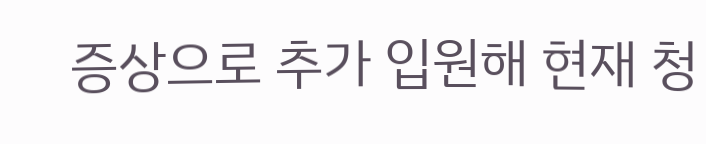증상으로 추가 입원해 현재 청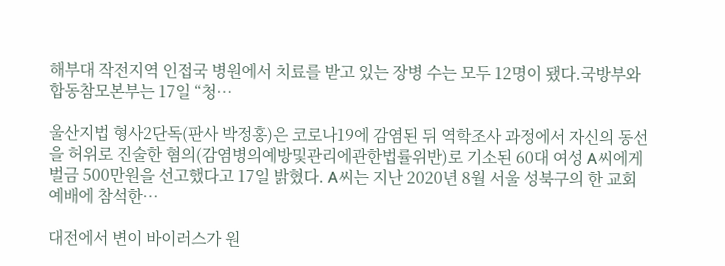해부대 작전지역 인접국 병원에서 치료를 받고 있는 장병 수는 모두 12명이 됐다.국방부와 합동참모본부는 17일 “청…

울산지법 형사2단독(판사 박정홍)은 코로나19에 감염된 뒤 역학조사 과정에서 자신의 동선을 허위로 진술한 혐의(감염병의예방및관리에관한법률위반)로 기소된 60대 여성 A씨에게 벌금 500만원을 선고했다고 17일 밝혔다. A씨는 지난 2020년 8월 서울 성북구의 한 교회 예배에 참석한…

대전에서 변이 바이러스가 원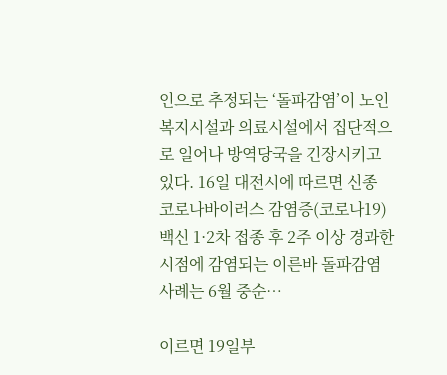인으로 추정되는 ‘돌파감염’이 노인복지시설과 의료시설에서 집단적으로 일어나 방역당국을 긴장시키고 있다. 16일 대전시에 따르면 신종 코로나바이러스 감염증(코로나19) 백신 1·2차 접종 후 2주 이상 경과한 시점에 감염되는 이른바 돌파감염 사례는 6월 중순…

이르면 19일부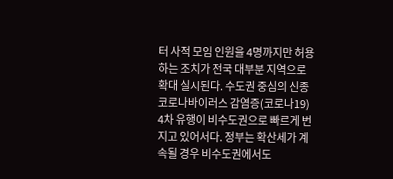터 사적 모임 인원을 4명까지만 허용하는 조치가 전국 대부분 지역으로 확대 실시된다. 수도권 중심의 신종 코로나바이러스 감염증(코로나19) 4차 유행이 비수도권으로 빠르게 번지고 있어서다. 정부는 확산세가 계속될 경우 비수도권에서도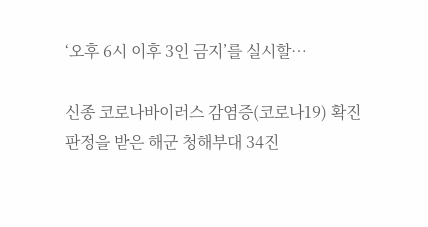‘오후 6시 이후 3인 금지’를 실시할…

신종 코로나바이러스 감염증(코로나19) 확진 판정을 받은 해군 청해부대 34진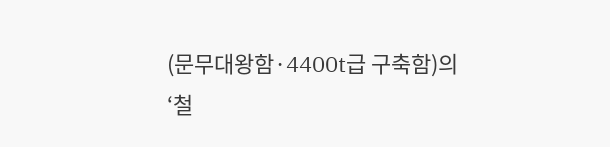(문무대왕함·4400t급 구축함)의 ‘철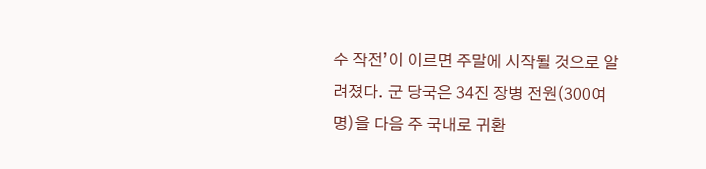수 작전’이 이르면 주말에 시작될 것으로 알려졌다. 군 당국은 34진 장병 전원(300여 명)을 다음 주 국내로 귀환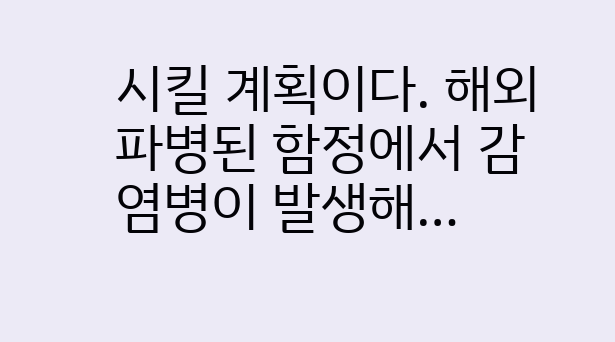시킬 계획이다. 해외 파병된 함정에서 감염병이 발생해…